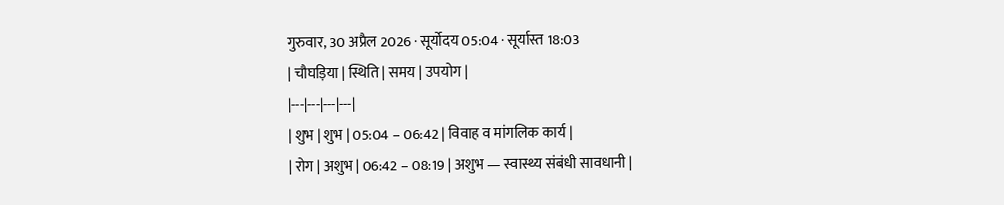गुरुवार, 30 अप्रैल 2026 · सूर्योदय 05:04 · सूर्यास्त 18:03
| चौघड़िया | स्थिति | समय | उपयोग |
|---|---|---|---|
| शुभ | शुभ | 05:04 – 06:42 | विवाह व मांगलिक कार्य |
| रोग | अशुभ | 06:42 – 08:19 | अशुभ — स्वास्थ्य संबंधी सावधानी |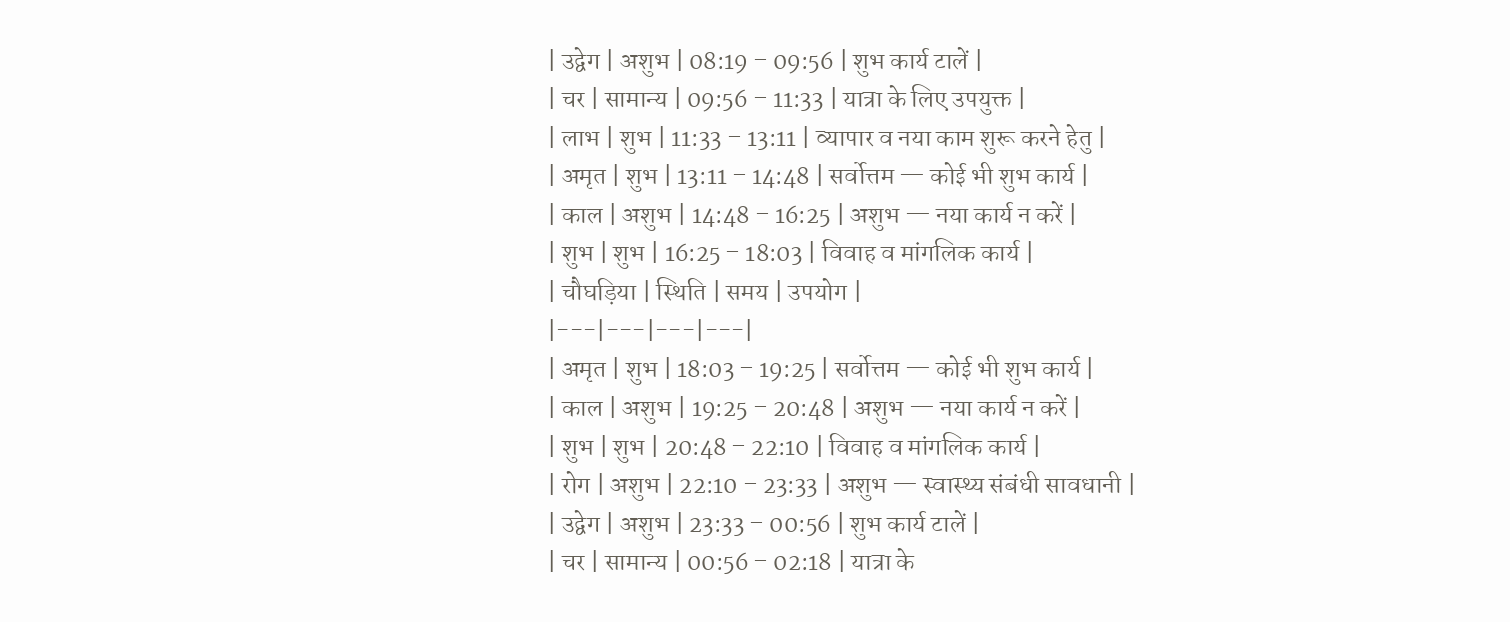| उद्वेग | अशुभ | 08:19 – 09:56 | शुभ कार्य टालें |
| चर | सामान्य | 09:56 – 11:33 | यात्रा के लिए उपयुक्त |
| लाभ | शुभ | 11:33 – 13:11 | व्यापार व नया काम शुरू करने हेतु |
| अमृत | शुभ | 13:11 – 14:48 | सर्वोत्तम — कोई भी शुभ कार्य |
| काल | अशुभ | 14:48 – 16:25 | अशुभ — नया कार्य न करें |
| शुभ | शुभ | 16:25 – 18:03 | विवाह व मांगलिक कार्य |
| चौघड़िया | स्थिति | समय | उपयोग |
|---|---|---|---|
| अमृत | शुभ | 18:03 – 19:25 | सर्वोत्तम — कोई भी शुभ कार्य |
| काल | अशुभ | 19:25 – 20:48 | अशुभ — नया कार्य न करें |
| शुभ | शुभ | 20:48 – 22:10 | विवाह व मांगलिक कार्य |
| रोग | अशुभ | 22:10 – 23:33 | अशुभ — स्वास्थ्य संबंधी सावधानी |
| उद्वेग | अशुभ | 23:33 – 00:56 | शुभ कार्य टालें |
| चर | सामान्य | 00:56 – 02:18 | यात्रा के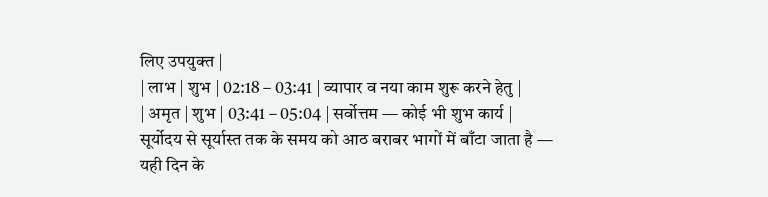लिए उपयुक्त |
| लाभ | शुभ | 02:18 – 03:41 | व्यापार व नया काम शुरू करने हेतु |
| अमृत | शुभ | 03:41 – 05:04 | सर्वोत्तम — कोई भी शुभ कार्य |
सूर्योदय से सूर्यास्त तक के समय को आठ बराबर भागों में बाँटा जाता है — यही दिन के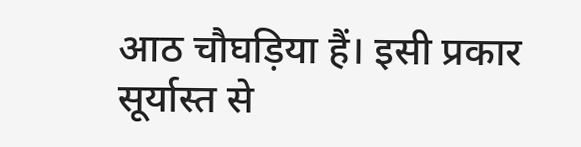आठ चौघड़िया हैं। इसी प्रकार सूर्यास्त से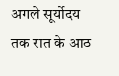अगले सूर्योदय तक रात के आठ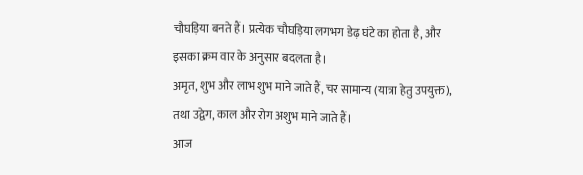चौघड़िया बनते हैं। प्रत्येक चौघड़िया लगभग डेढ़ घंटे का होता है, और इसका क्रम वार के अनुसार बदलता है।
अमृत, शुभ और लाभ शुभ माने जाते हैं, चर सामान्य (यात्रा हेतु उपयुक्त), तथा उद्वेग, काल और रोग अशुभ माने जाते हैं।
आज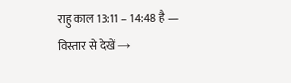राहु काल 13:11 – 14:48 है — विस्तार से देखें →